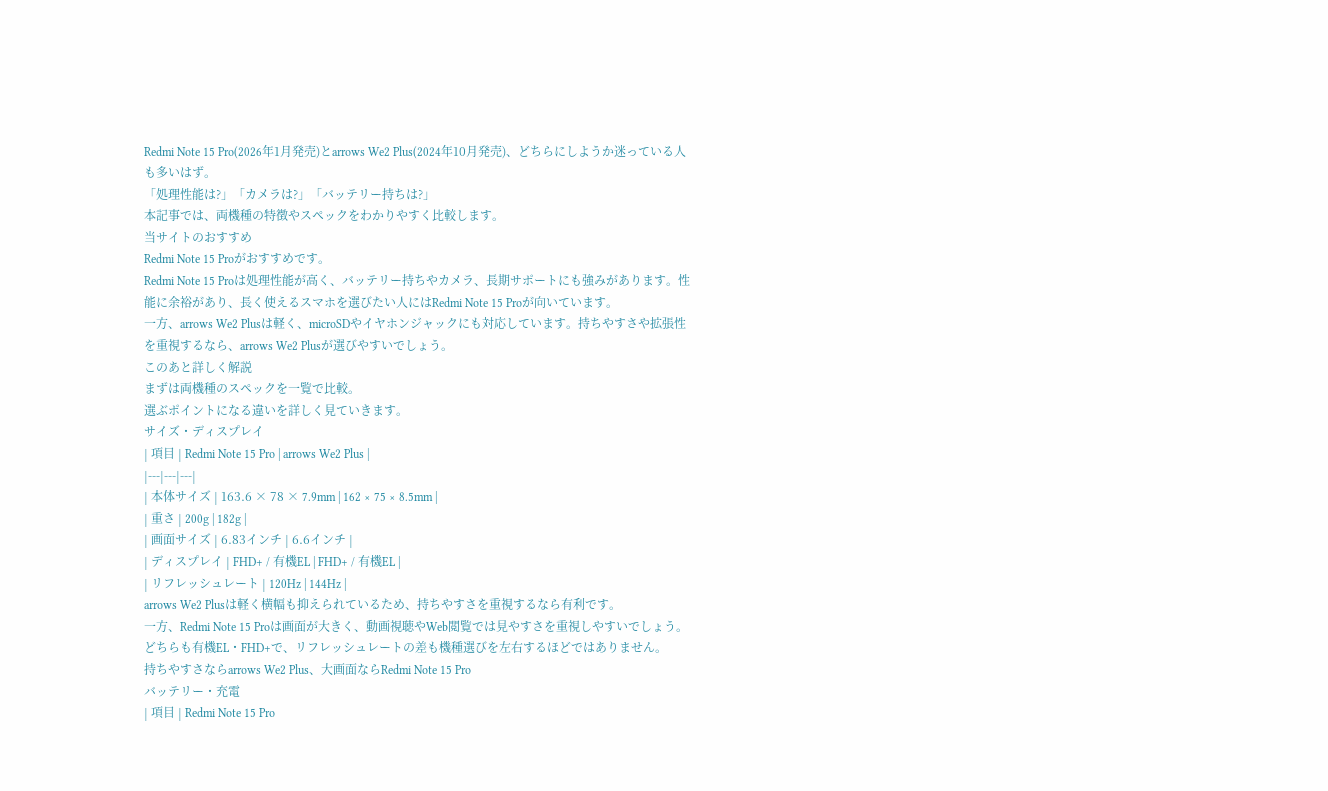Redmi Note 15 Pro(2026年1月発売)とarrows We2 Plus(2024年10月発売)、どちらにしようか迷っている人も多いはず。
「処理性能は?」「カメラは?」「バッテリー持ちは?」
本記事では、両機種の特徴やスペックをわかりやすく比較します。
当サイトのおすすめ
Redmi Note 15 Proがおすすめです。
Redmi Note 15 Proは処理性能が高く、バッテリー持ちやカメラ、長期サポートにも強みがあります。性能に余裕があり、長く使えるスマホを選びたい人にはRedmi Note 15 Proが向いています。
一方、arrows We2 Plusは軽く、microSDやイヤホンジャックにも対応しています。持ちやすさや拡張性を重視するなら、arrows We2 Plusが選びやすいでしょう。
このあと詳しく解説
まずは両機種のスペックを一覧で比較。
選ぶポイントになる違いを詳しく見ていきます。
サイズ・ディスプレイ
| 項目 | Redmi Note 15 Pro | arrows We2 Plus |
|---|---|---|
| 本体サイズ | 163.6 × 78 × 7.9mm | 162 × 75 × 8.5mm |
| 重さ | 200g | 182g |
| 画面サイズ | 6.83インチ | 6.6インチ |
| ディスプレイ | FHD+ / 有機EL | FHD+ / 有機EL |
| リフレッシュレート | 120Hz | 144Hz |
arrows We2 Plusは軽く横幅も抑えられているため、持ちやすさを重視するなら有利です。
一方、Redmi Note 15 Proは画面が大きく、動画視聴やWeb閲覧では見やすさを重視しやすいでしょう。どちらも有機EL・FHD+で、リフレッシュレートの差も機種選びを左右するほどではありません。
持ちやすさならarrows We2 Plus、大画面ならRedmi Note 15 Pro
バッテリー・充電
| 項目 | Redmi Note 15 Pro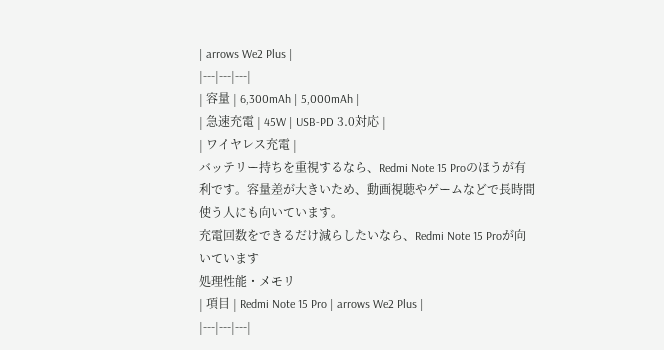| arrows We2 Plus |
|---|---|---|
| 容量 | 6,300mAh | 5,000mAh |
| 急速充電 | 45W | USB‑PD 3.0対応 |
| ワイヤレス充電 |
バッテリー持ちを重視するなら、Redmi Note 15 Proのほうが有利です。容量差が大きいため、動画視聴やゲームなどで長時間使う人にも向いています。
充電回数をできるだけ減らしたいなら、Redmi Note 15 Proが向いています
処理性能・メモリ
| 項目 | Redmi Note 15 Pro | arrows We2 Plus |
|---|---|---|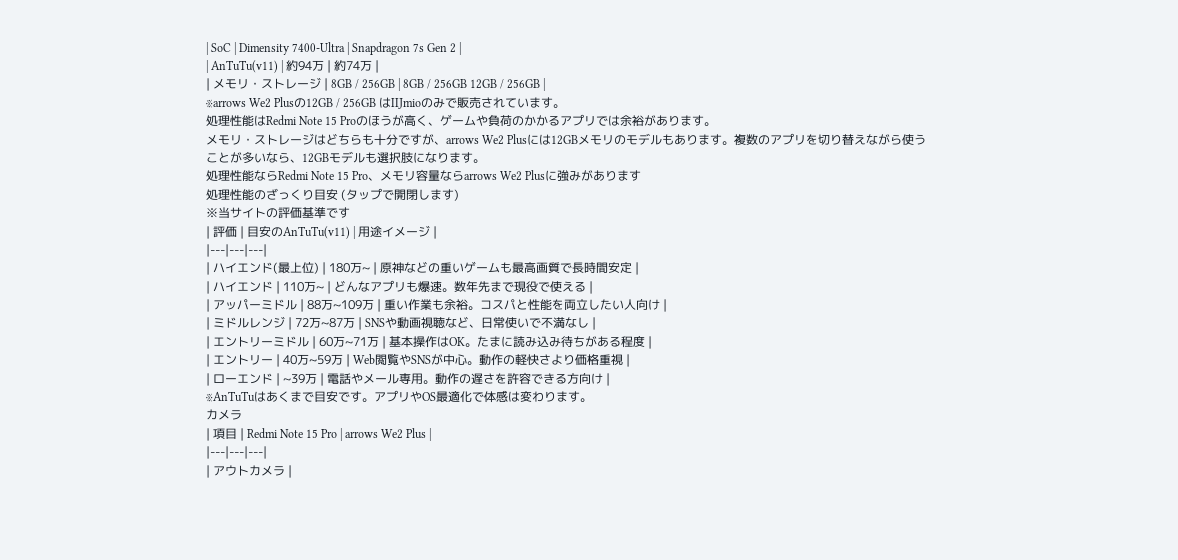| SoC | Dimensity 7400-Ultra | Snapdragon 7s Gen 2 |
| AnTuTu(v11) | 約94万 | 約74万 |
| メモリ・ストレージ | 8GB / 256GB | 8GB / 256GB 12GB / 256GB |
※arrows We2 Plusの12GB / 256GB はIIJmioのみで販売されています。
処理性能はRedmi Note 15 Proのほうが高く、ゲームや負荷のかかるアプリでは余裕があります。
メモリ・ストレージはどちらも十分ですが、arrows We2 Plusには12GBメモリのモデルもあります。複数のアプリを切り替えながら使うことが多いなら、12GBモデルも選択肢になります。
処理性能ならRedmi Note 15 Pro、メモリ容量ならarrows We2 Plusに強みがあります
処理性能のざっくり目安 (タップで開閉します)
※当サイトの評価基準です
| 評価 | 目安のAnTuTu(v11) | 用途イメージ |
|---|---|---|
| ハイエンド(最上位) | 180万~ | 原神などの重いゲームも最高画質で長時間安定 |
| ハイエンド | 110万~ | どんなアプリも爆速。数年先まで現役で使える |
| アッパーミドル | 88万~109万 | 重い作業も余裕。コスパと性能を両立したい人向け |
| ミドルレンジ | 72万~87万 | SNSや動画視聴など、日常使いで不満なし |
| エントリーミドル | 60万~71万 | 基本操作はOK。たまに読み込み待ちがある程度 |
| エントリー | 40万~59万 | Web閲覧やSNSが中心。動作の軽快さより価格重視 |
| ローエンド | ~39万 | 電話やメール専用。動作の遅さを許容できる方向け |
※AnTuTuはあくまで目安です。アプリやOS最適化で体感は変わります。
カメラ
| 項目 | Redmi Note 15 Pro | arrows We2 Plus |
|---|---|---|
| アウトカメラ |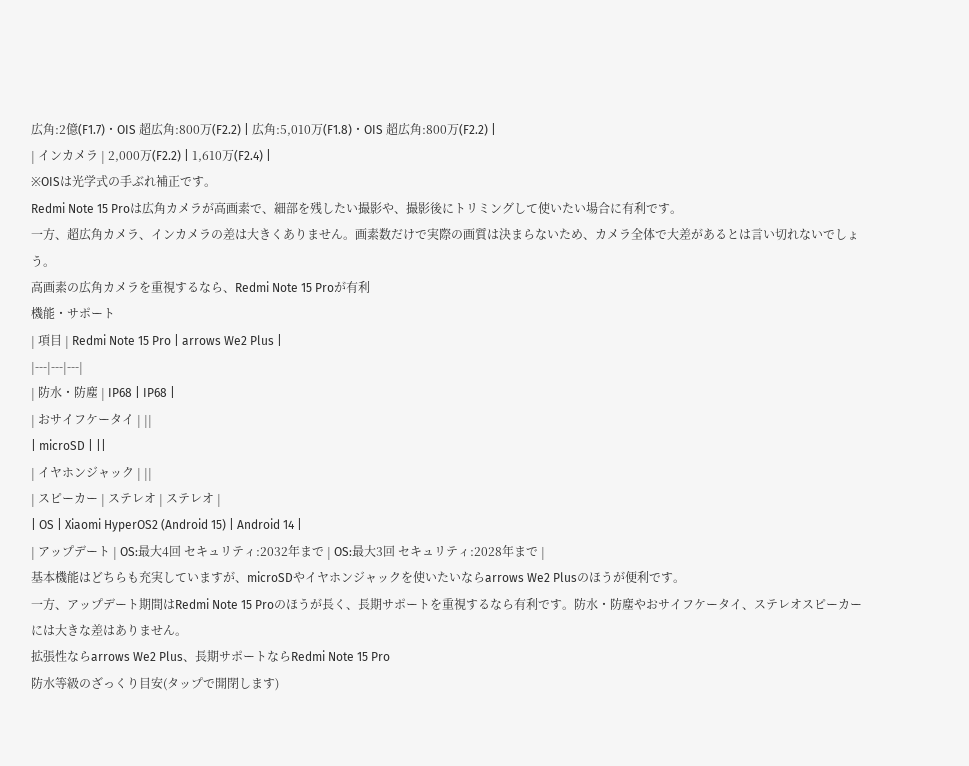広角:2億(F1.7)・OIS 超広角:800万(F2.2) | 広角:5,010万(F1.8)・OIS 超広角:800万(F2.2) |
| インカメラ | 2,000万(F2.2) | 1,610万(F2.4) |
※OISは光学式の手ぶれ補正です。
Redmi Note 15 Proは広角カメラが高画素で、細部を残したい撮影や、撮影後にトリミングして使いたい場合に有利です。
一方、超広角カメラ、インカメラの差は大きくありません。画素数だけで実際の画質は決まらないため、カメラ全体で大差があるとは言い切れないでしょう。
高画素の広角カメラを重視するなら、Redmi Note 15 Proが有利
機能・サポート
| 項目 | Redmi Note 15 Pro | arrows We2 Plus |
|---|---|---|
| 防水・防塵 | IP68 | IP68 |
| おサイフケータイ | ||
| microSD | ||
| イヤホンジャック | ||
| スピーカー | ステレオ | ステレオ |
| OS | Xiaomi HyperOS2 (Android 15) | Android 14 |
| アップデート | OS:最大4回 セキュリティ:2032年まで | OS:最大3回 セキュリティ:2028年まで |
基本機能はどちらも充実していますが、microSDやイヤホンジャックを使いたいならarrows We2 Plusのほうが便利です。
一方、アップデート期間はRedmi Note 15 Proのほうが長く、長期サポートを重視するなら有利です。防水・防塵やおサイフケータイ、ステレオスピーカーには大きな差はありません。
拡張性ならarrows We2 Plus、長期サポートならRedmi Note 15 Pro
防水等級のざっくり目安(タップで開閉します)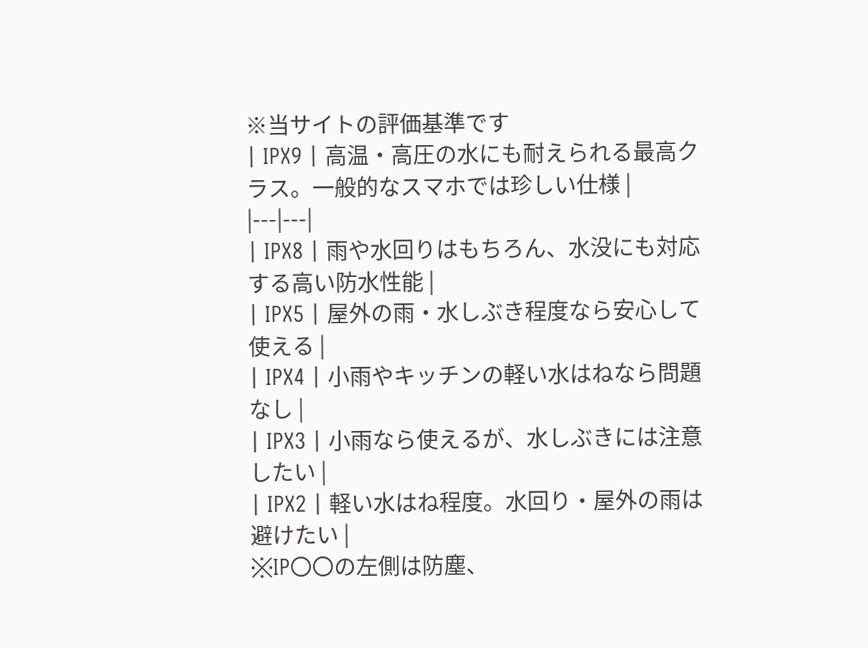※当サイトの評価基準です
| IPX9 | 高温・高圧の水にも耐えられる最高クラス。一般的なスマホでは珍しい仕様 |
|---|---|
| IPX8 | 雨や水回りはもちろん、水没にも対応する高い防水性能 |
| IPX5 | 屋外の雨・水しぶき程度なら安心して使える |
| IPX4 | 小雨やキッチンの軽い水はねなら問題なし |
| IPX3 | 小雨なら使えるが、水しぶきには注意したい |
| IPX2 | 軽い水はね程度。水回り・屋外の雨は避けたい |
※IP〇〇の左側は防塵、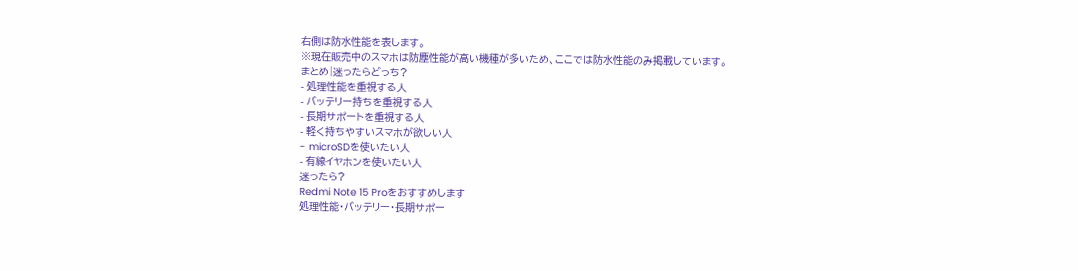右側は防水性能を表します。
※現在販売中のスマホは防塵性能が高い機種が多いため、ここでは防水性能のみ掲載しています。
まとめ|迷ったらどっち?
- 処理性能を重視する人
- バッテリー持ちを重視する人
- 長期サポートを重視する人
- 軽く持ちやすいスマホが欲しい人
- microSDを使いたい人
- 有線イヤホンを使いたい人
迷ったら?
Redmi Note 15 Proをおすすめします
処理性能・バッテリー・長期サポー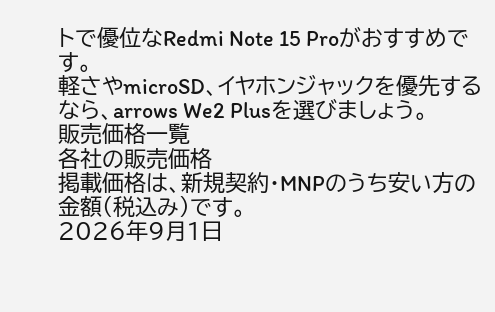トで優位なRedmi Note 15 Proがおすすめです。
軽さやmicroSD、イヤホンジャックを優先するなら、arrows We2 Plusを選びましょう。
販売価格一覧
各社の販売価格
掲載価格は、新規契約・MNPのうち安い方の金額(税込み)です。
2026年9月1日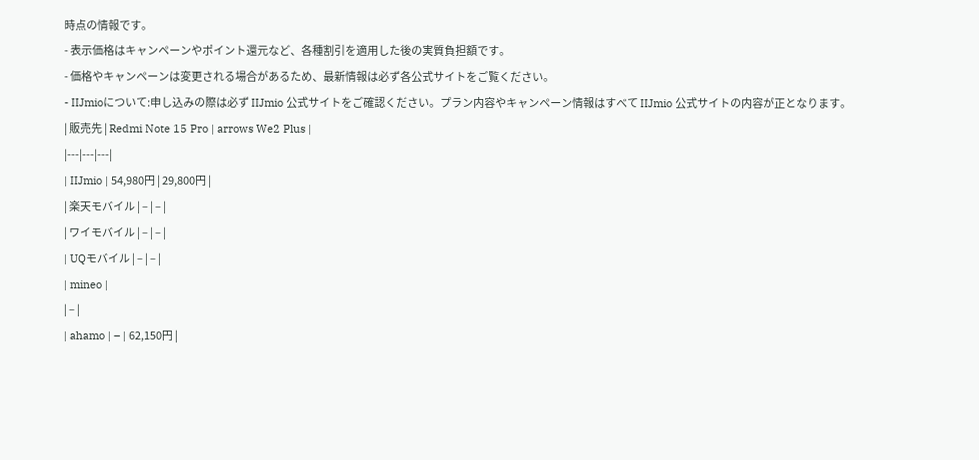時点の情報です。
- 表示価格はキャンペーンやポイント還元など、各種割引を適用した後の実質負担額です。
- 価格やキャンペーンは変更される場合があるため、最新情報は必ず各公式サイトをご覧ください。
- IIJmioについて:申し込みの際は必ず IIJmio 公式サイトをご確認ください。プラン内容やキャンペーン情報はすべて IIJmio 公式サイトの内容が正となります。
| 販売先 | Redmi Note 15 Pro | arrows We2 Plus |
|---|---|---|
| IIJmio | 54,980円 | 29,800円 |
| 楽天モバイル | – | – |
| ワイモバイル | – | – |
| UQモバイル | – | – |
| mineo |
| – |
| ahamo | – | 62,150円 |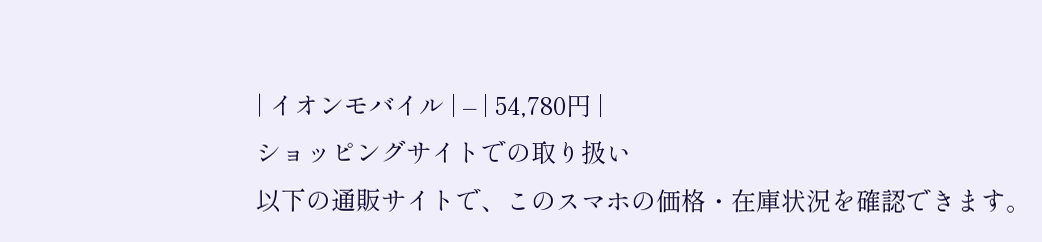| イオンモバイル | – | 54,780円 |
ショッピングサイトでの取り扱い
以下の通販サイトで、このスマホの価格・在庫状況を確認できます。